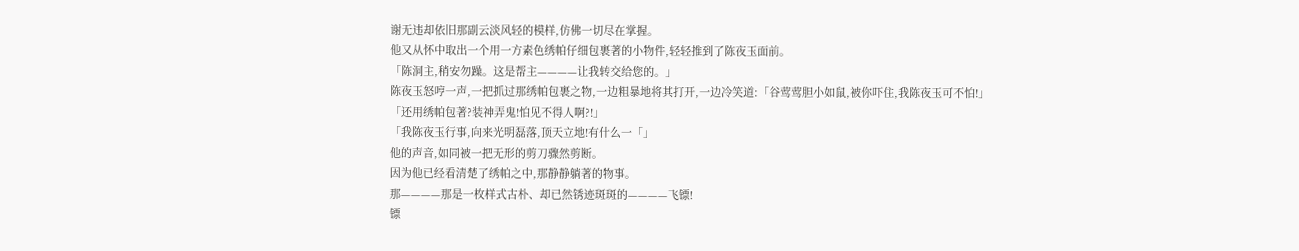谢无违却依旧那副云淡风轻的模样,仿佛一切尽在掌握。
他又从怀中取出一个用一方素色绣帕仔细包裹著的小物件,轻轻推到了陈夜玉面前。
「陈洞主,稍安勿躁。这是帮主————让我转交给您的。」
陈夜玉怒哼一声,一把抓过那绣帕包裹之物,一边粗暴地将其打开,一边冷笑道:「谷莺莺胆小如鼠,被你吓住,我陈夜玉可不怕!」
「还用绣帕包著?装神弄鬼!怕见不得人啊?!」
「我陈夜玉行事,向来光明磊落,顶天立地!有什么一「」
他的声音,如同被一把无形的剪刀骤然剪断。
因为他已经看清楚了绣帕之中,那静静躺著的物事。
那————那是一枚样式古朴、却已然锈迹斑斑的————飞镖!
镖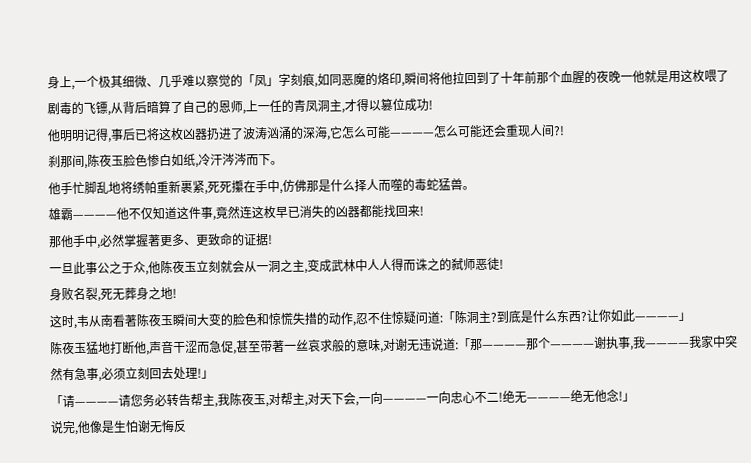身上,一个极其细微、几乎难以察觉的「凤」字刻痕,如同恶魔的烙印,瞬间将他拉回到了十年前那个血腥的夜晚一他就是用这枚喂了剧毒的飞镖,从背后暗算了自己的恩师,上一任的青凤洞主,才得以篡位成功!
他明明记得,事后已将这枚凶器扔进了波涛汹涌的深海,它怎么可能————怎么可能还会重现人间?!
刹那间,陈夜玉脸色惨白如纸,冷汗涔涔而下。
他手忙脚乱地将绣帕重新裹紧,死死攥在手中,仿佛那是什么择人而噬的毒蛇猛兽。
雄霸————他不仅知道这件事,竟然连这枚早已消失的凶器都能找回来!
那他手中,必然掌握著更多、更致命的证据!
一旦此事公之于众,他陈夜玉立刻就会从一洞之主,变成武林中人人得而诛之的弑师恶徒!
身败名裂,死无葬身之地!
这时,韦从南看著陈夜玉瞬间大变的脸色和惊慌失措的动作,忍不住惊疑问道:「陈洞主?到底是什么东西?让你如此————」
陈夜玉猛地打断他,声音干涩而急促,甚至带著一丝哀求般的意味,对谢无违说道:「那————那个————谢执事,我————我家中突然有急事,必须立刻回去处理!」
「请————请您务必转告帮主,我陈夜玉,对帮主,对天下会,一向————一向忠心不二!绝无————绝无他念!」
说完,他像是生怕谢无悔反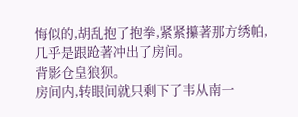悔似的,胡乱抱了抱拳,紧紧攥著那方绣帕,几乎是跟跄著冲出了房间。
背影仓皇狼狈。
房间内,转眼间就只剩下了韦从南一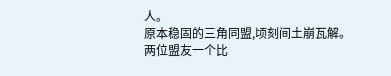人。
原本稳固的三角同盟,顷刻间土崩瓦解。
两位盟友一个比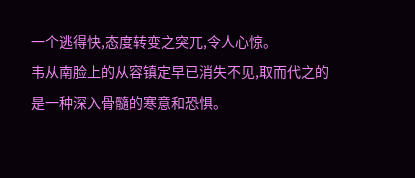一个逃得快,态度转变之突兀,令人心惊。
韦从南脸上的从容镇定早已消失不见,取而代之的是一种深入骨髓的寒意和恐惧。